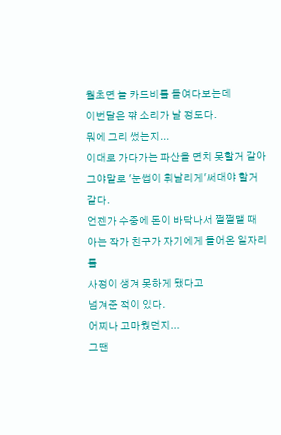월초면 늘 카드비를 들여다보는데
이번달은 꺆 소리가 날 정도다.
뭐에 그리 썼는지...
이대로 가다가는 파산을 면치 못할거 같아
그야말로 '눈썹이 휘날리게'써대야 할거 같다.
언젠가 수중에 돈이 바닥나서 쩔쩔맬 때
아는 작가 친구가 자기에게 들어온 일자리를
사정이 생겨 못하게 됐다고
넘겨준 적이 있다.
어찌나 고마웠던지...
그땐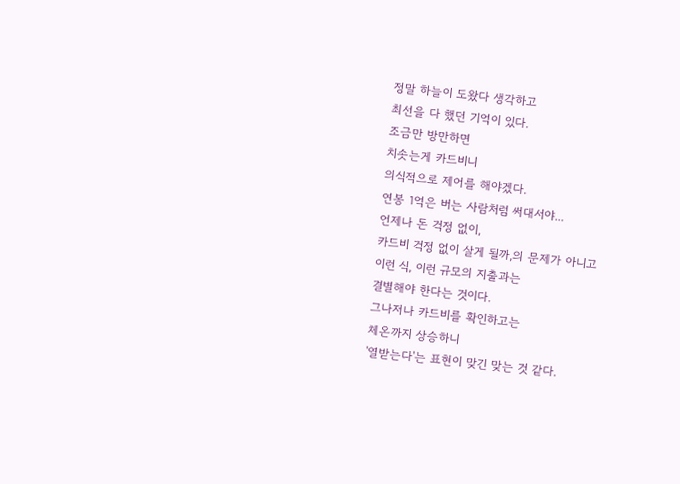정말 하늘이 도왔다 생각하고
최선을 다 했던 기억이 있다.
조금만 방만하면
치솟는게 카드비니
의식적으로 제어를 해야겠다.
연봉 1억은 버는 사람처럼 써대서야...
언제나 돈 걱정 없이,
카드비 걱정 없이 살게 될까,의 문제가 아니고
이런 식, 이런 규모의 지출과는
결별해야 한다는 것이다.
그나저나 카드비를 확인하고는
체온까지 상승하니
'열받는다'는 표현이 맞긴 맞는 것 같다.